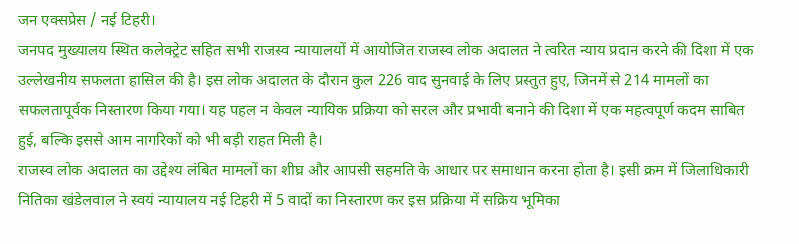जन एक्सप्रेस / नई टिहरी।
जनपद मुख्यालय स्थित कलेक्ट्रेट सहित सभी राजस्व न्यायालयों में आयोजित राजस्व लोक अदालत ने त्वरित न्याय प्रदान करने की दिशा में एक उल्लेखनीय सफलता हासिल की है। इस लोक अदालत के दौरान कुल 226 वाद सुनवाई के लिए प्रस्तुत हुए, जिनमें से 214 मामलों का सफलतापूर्वक निस्तारण किया गया। यह पहल न केवल न्यायिक प्रक्रिया को सरल और प्रभावी बनाने की दिशा में एक महत्वपूर्ण कदम साबित हुई, बल्कि इससे आम नागरिकों को भी बड़ी राहत मिली है।
राजस्व लोक अदालत का उद्देश्य लंबित मामलों का शीघ्र और आपसी सहमति के आधार पर समाधान करना होता है। इसी क्रम में जिलाधिकारी नितिका खंडेलवाल ने स्वयं न्यायालय नई टिहरी में 5 वादों का निस्तारण कर इस प्रक्रिया में सक्रिय भूमिका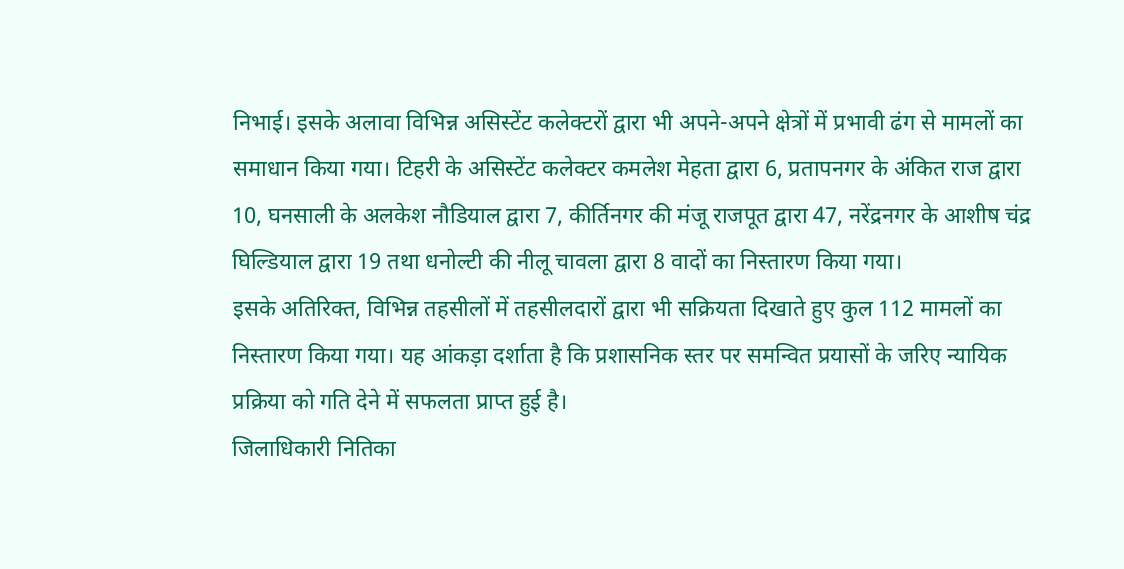निभाई। इसके अलावा विभिन्न असिस्टेंट कलेक्टरों द्वारा भी अपने-अपने क्षेत्रों में प्रभावी ढंग से मामलों का समाधान किया गया। टिहरी के असिस्टेंट कलेक्टर कमलेश मेहता द्वारा 6, प्रतापनगर के अंकित राज द्वारा 10, घनसाली के अलकेश नौडियाल द्वारा 7, कीर्तिनगर की मंजू राजपूत द्वारा 47, नरेंद्रनगर के आशीष चंद्र घिल्डियाल द्वारा 19 तथा धनोल्टी की नीलू चावला द्वारा 8 वादों का निस्तारण किया गया।
इसके अतिरिक्त, विभिन्न तहसीलों में तहसीलदारों द्वारा भी सक्रियता दिखाते हुए कुल 112 मामलों का निस्तारण किया गया। यह आंकड़ा दर्शाता है कि प्रशासनिक स्तर पर समन्वित प्रयासों के जरिए न्यायिक प्रक्रिया को गति देने में सफलता प्राप्त हुई है।
जिलाधिकारी नितिका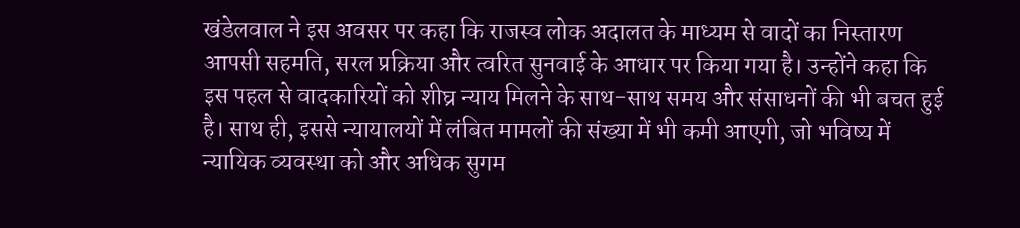खंडेलवाल ने इस अवसर पर कहा कि राजस्व लोक अदालत के माध्यम से वादों का निस्तारण आपसी सहमति, सरल प्रक्रिया और त्वरित सुनवाई के आधार पर किया गया है। उन्होंने कहा कि इस पहल से वादकारियों को शीघ्र न्याय मिलने के साथ-साथ समय और संसाधनों की भी बचत हुई है। साथ ही, इससे न्यायालयों में लंबित मामलों की संख्या में भी कमी आएगी, जो भविष्य में न्यायिक व्यवस्था को और अधिक सुगम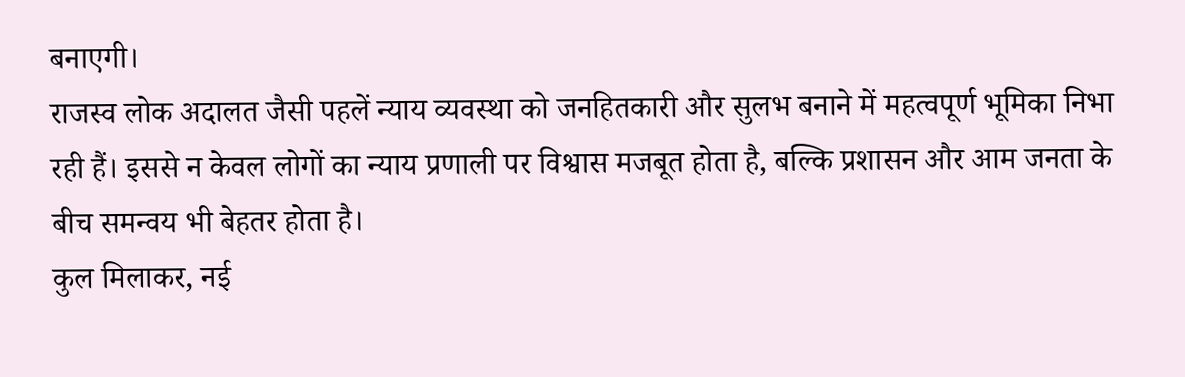बनाएगी।
राजस्व लोक अदालत जैसी पहलें न्याय व्यवस्था को जनहितकारी और सुलभ बनाने में महत्वपूर्ण भूमिका निभा रही हैं। इससे न केवल लोगों का न्याय प्रणाली पर विश्वास मजबूत होता है, बल्कि प्रशासन और आम जनता के बीच समन्वय भी बेहतर होता है।
कुल मिलाकर, नई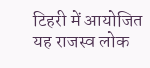टिहरी में आयोजित यह राजस्व लोक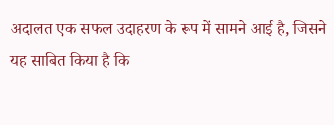अदालत एक सफल उदाहरण के रूप में सामने आई है, जिसने यह साबित किया है कि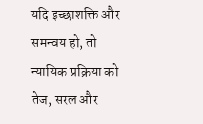यदि इच्छाशक्ति और समन्वय हो, तो न्यायिक प्रक्रिया को तेज, सरल और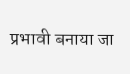प्रभावी बनाया जा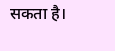सकता है।